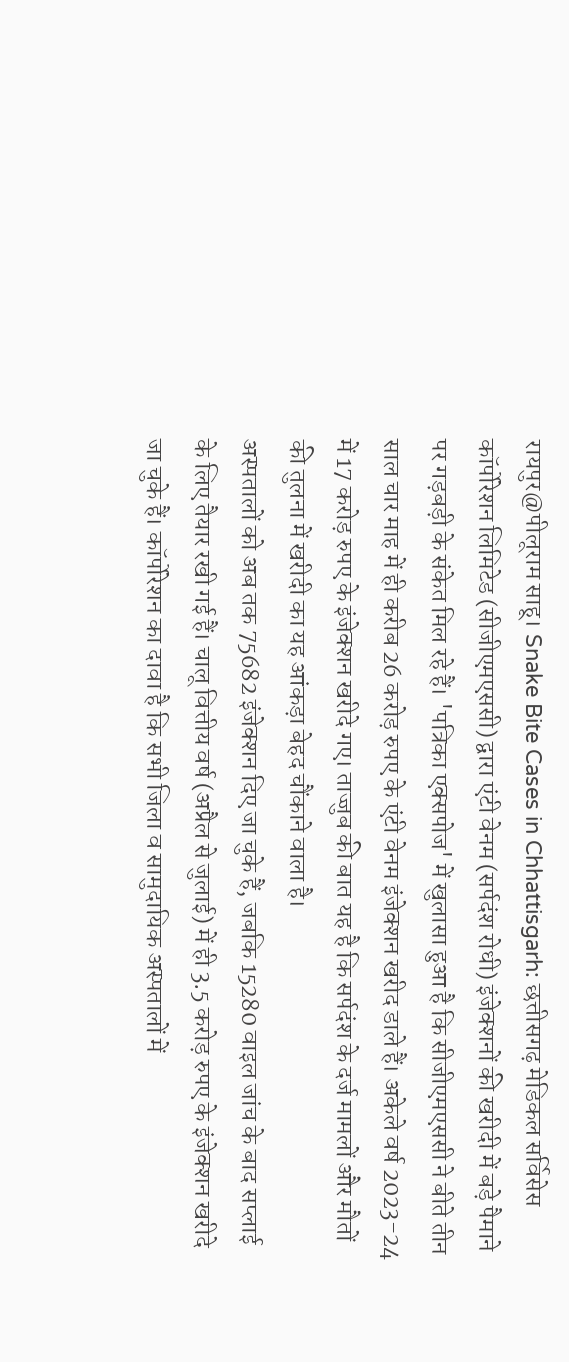रायपुर@पीलूराम साहू। Snake Bite Cases in Chhattisgarh: छत्तीसगढ़ मेडिकल सर्विसेस कॉर्पोरेशन लिमिटेड (सीजीएमएससी) द्वारा एंटी वेनम (सर्पदंश रोधी) इंजेक्शनों की खरीदी में बड़े पैमाने पर गड़बड़ी के संकेत मिल रहे हैं। 'पत्रिका एक्सपोज' में खुलासा हुआ है कि सीजीएमएससी ने बीते तीन साल चार माह में ही करीब 26 करोड़ रुपए के एंटी वेनम इंजेक्शन खरीद डाले हैं। अकेले वर्ष 2023-24 में 17 करोड़ रुपए के इंजेक्शन खरीदे गए। ताज्जुब की बात यह है कि सर्पदंश के दर्ज मामलों और मौतों की तुलना में खरीदी का यह आंकड़ा बेहद चौंकाने वाला है।
अस्पतालों को अब तक 75682 इंजेक्शन दिए जा चुके हैं, जबकि 15280 वाइल जांच के बाद सप्लाई के लिए तैयार रखी गई हैं। चालू वित्तीय वर्ष (अप्रैल से जुलाई) में ही 3.5 करोड़ रुपए के इंजेक्शन खरीदे जा चुके हैं। कॉर्पोरेशन का दावा है कि सभी जिला व सामुदायिक अस्पतालों में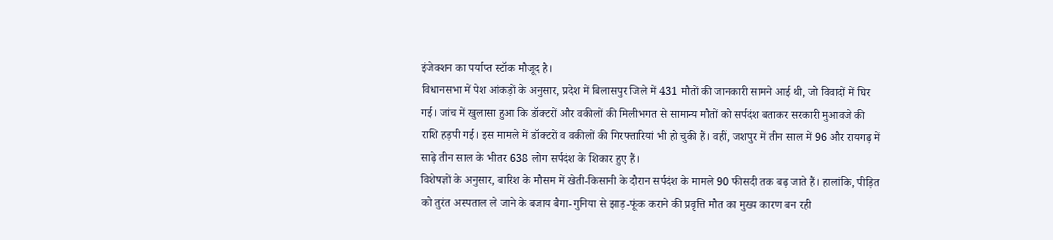इंजेक्शन का पर्याप्त स्टॉक मौजूद है।
विधानसभा में पेश आंकड़ों के अनुसार, प्रदेश में बिलासपुर जिले में 431 मौतों की जानकारी सामने आई थी, जो विवादों में घिर गई। जांच में खुलासा हुआ कि डॉक्टरों और वकीलों की मिलीभगत से सामान्य मौतों को सर्पदंश बताकर सरकारी मुआवजे की राशि हड़पी गई। इस मामले में डॉक्टरों व वकीलों की गिरफ्तारियां भी हो चुकी हैं। वहीं, जशपुर में तीन साल में 96 और रायगढ़ में साढ़े तीन साल के भीतर 638 लोग सर्पदंश के शिकार हुए हैं।
विशेषज्ञों के अनुसार, बारिश के मौसम में खेती-किसानी के दौरान सर्पदंश के मामले 90 फीसदी तक बढ़ जाते हैं। हालांकि, पीड़ित को तुरंत अस्पताल ले जाने के बजाय बैगा-गुनिया से झाड़-फूंक कराने की प्रवृत्ति मौत का मुख्य कारण बन रही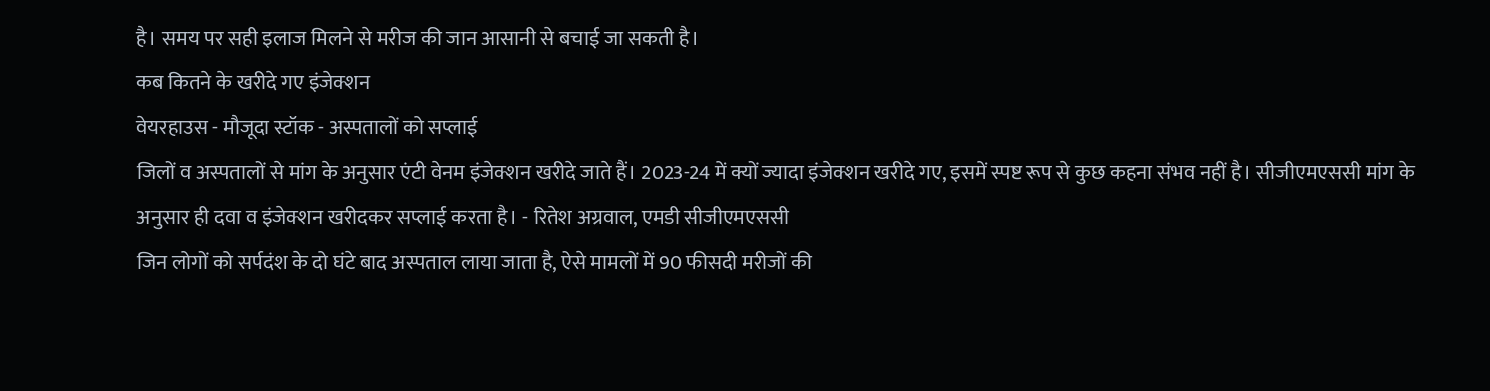है। समय पर सही इलाज मिलने से मरीज की जान आसानी से बचाई जा सकती है।
कब कितने के खरीदे गए इंजेक्शन
वेयरहाउस - मौजूदा स्टॉक - अस्पतालों को सप्लाई
जिलों व अस्पतालों से मांग के अनुसार एंटी वेनम इंजेक्शन खरीदे जाते हैं। 2023-24 में क्यों ज्यादा इंजेक्शन खरीदे गए, इसमें स्पष्ट रूप से कुछ कहना संभव नहीं है। सीजीएमएससी मांग के अनुसार ही दवा व इंजेक्शन खरीदकर सप्लाई करता है। - रितेश अग्रवाल, एमडी सीजीएमएससी
जिन लोगों को सर्पदंश के दो घंटे बाद अस्पताल लाया जाता है, ऐसे मामलों में 90 फीसदी मरीजों की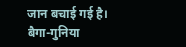जान बचाई गई है। बैगा-गुनिया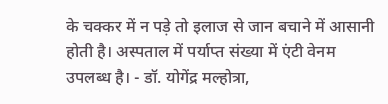के चक्कर में न पड़े तो इलाज से जान बचाने में आसानी होती है। अस्पताल में पर्याप्त संख्या में एंटी वेनम उपलब्ध है। - डॉ. योगेंद्र मल्होत्रा,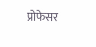प्रोफेसर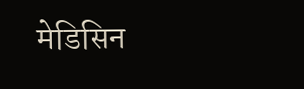मेडिसिन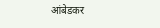आंबेडकर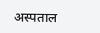अस्पताल